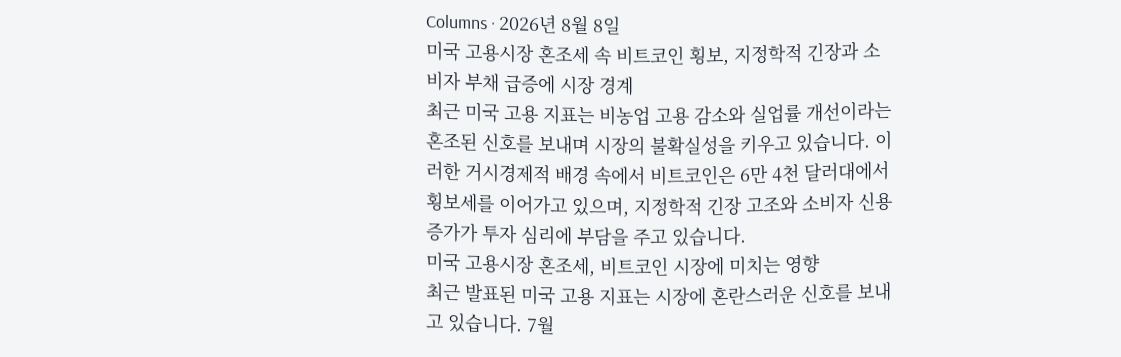Columns · 2026년 8월 8일
미국 고용시장 혼조세 속 비트코인 횡보, 지정학적 긴장과 소비자 부채 급증에 시장 경계
최근 미국 고용 지표는 비농업 고용 감소와 실업률 개선이라는 혼조된 신호를 보내며 시장의 불확실성을 키우고 있습니다. 이러한 거시경제적 배경 속에서 비트코인은 6만 4천 달러대에서 횡보세를 이어가고 있으며, 지정학적 긴장 고조와 소비자 신용 증가가 투자 심리에 부담을 주고 있습니다.
미국 고용시장 혼조세, 비트코인 시장에 미치는 영향
최근 발표된 미국 고용 지표는 시장에 혼란스러운 신호를 보내고 있습니다. 7월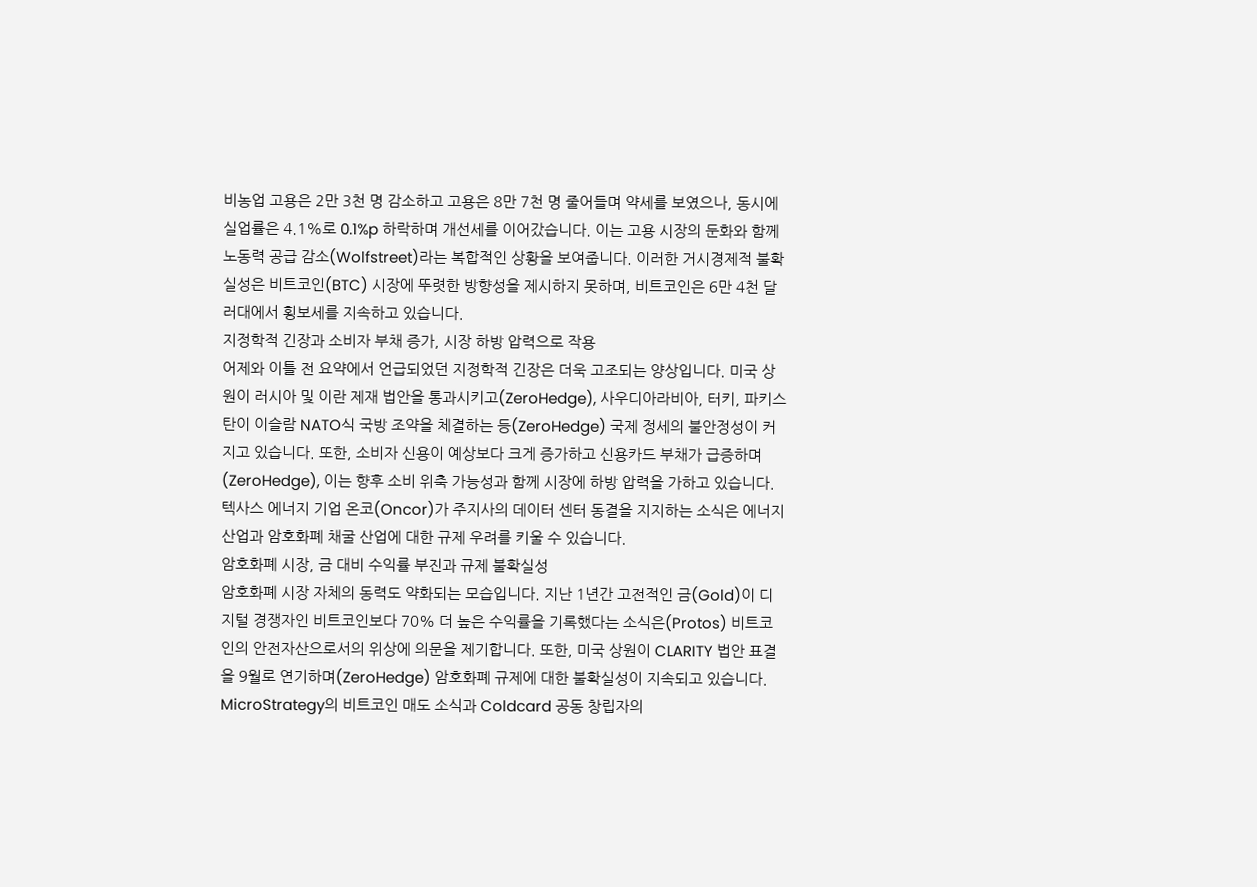비농업 고용은 2만 3천 명 감소하고 고용은 8만 7천 명 줄어들며 약세를 보였으나, 동시에 실업률은 4.1%로 0.1%p 하락하며 개선세를 이어갔습니다. 이는 고용 시장의 둔화와 함께 노동력 공급 감소(Wolfstreet)라는 복합적인 상황을 보여줍니다. 이러한 거시경제적 불확실성은 비트코인(BTC) 시장에 뚜렷한 방향성을 제시하지 못하며, 비트코인은 6만 4천 달러대에서 횡보세를 지속하고 있습니다.
지정학적 긴장과 소비자 부채 증가, 시장 하방 압력으로 작용
어제와 이틀 전 요약에서 언급되었던 지정학적 긴장은 더욱 고조되는 양상입니다. 미국 상원이 러시아 및 이란 제재 법안을 통과시키고(ZeroHedge), 사우디아라비아, 터키, 파키스탄이 이슬람 NATO식 국방 조약을 체결하는 등(ZeroHedge) 국제 정세의 불안정성이 커지고 있습니다. 또한, 소비자 신용이 예상보다 크게 증가하고 신용카드 부채가 급증하며(ZeroHedge), 이는 향후 소비 위축 가능성과 함께 시장에 하방 압력을 가하고 있습니다. 텍사스 에너지 기업 온코(Oncor)가 주지사의 데이터 센터 동결을 지지하는 소식은 에너지 산업과 암호화폐 채굴 산업에 대한 규제 우려를 키울 수 있습니다.
암호화폐 시장, 금 대비 수익률 부진과 규제 불확실성
암호화폐 시장 자체의 동력도 약화되는 모습입니다. 지난 1년간 고전적인 금(Gold)이 디지털 경쟁자인 비트코인보다 70% 더 높은 수익률을 기록했다는 소식은(Protos) 비트코인의 안전자산으로서의 위상에 의문을 제기합니다. 또한, 미국 상원이 CLARITY 법안 표결을 9월로 연기하며(ZeroHedge) 암호화폐 규제에 대한 불확실성이 지속되고 있습니다. MicroStrategy의 비트코인 매도 소식과 Coldcard 공동 창립자의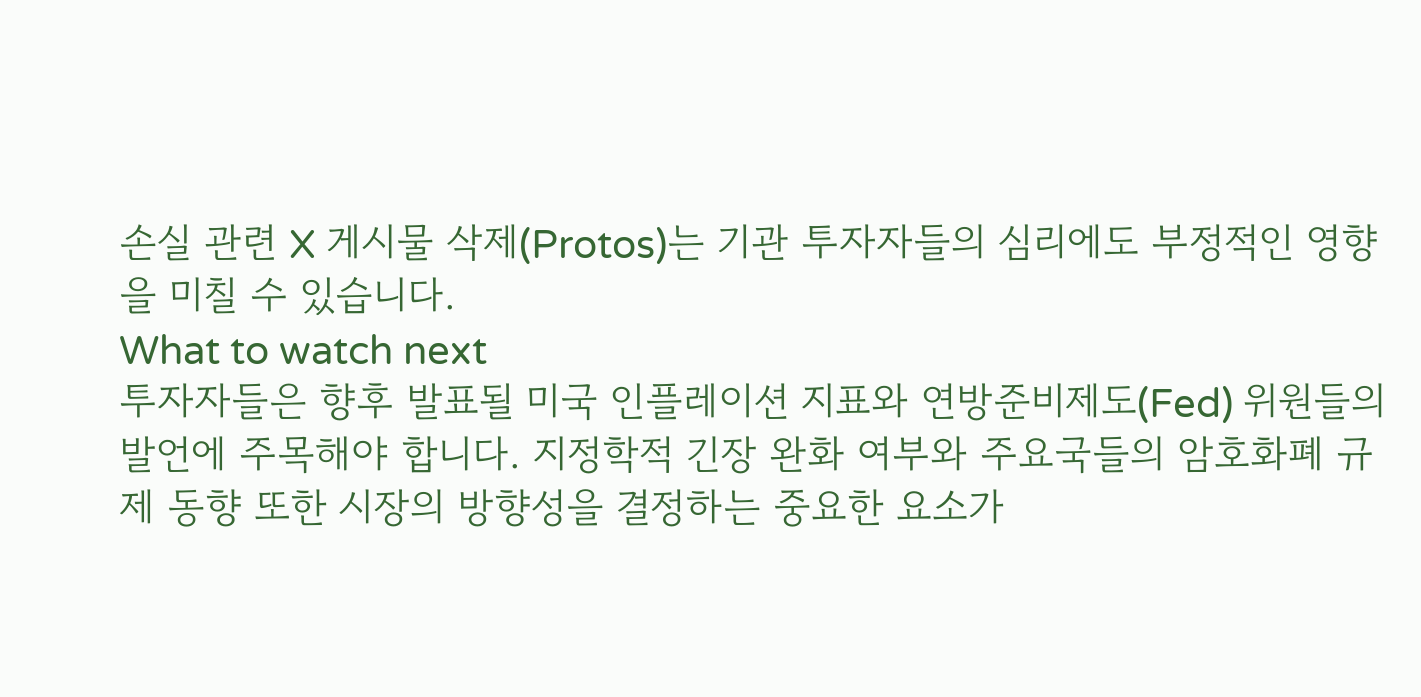손실 관련 X 게시물 삭제(Protos)는 기관 투자자들의 심리에도 부정적인 영향을 미칠 수 있습니다.
What to watch next
투자자들은 향후 발표될 미국 인플레이션 지표와 연방준비제도(Fed) 위원들의 발언에 주목해야 합니다. 지정학적 긴장 완화 여부와 주요국들의 암호화폐 규제 동향 또한 시장의 방향성을 결정하는 중요한 요소가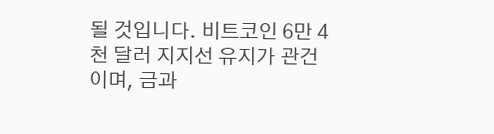될 것입니다. 비트코인 6만 4천 달러 지지선 유지가 관건이며, 금과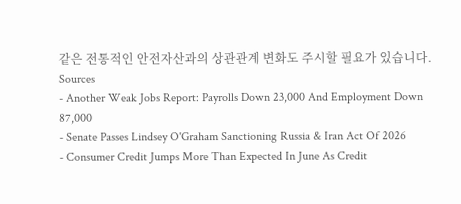같은 전통적인 안전자산과의 상관관계 변화도 주시할 필요가 있습니다.
Sources
- Another Weak Jobs Report: Payrolls Down 23,000 And Employment Down 87,000
- Senate Passes Lindsey O'Graham Sanctioning Russia & Iran Act Of 2026
- Consumer Credit Jumps More Than Expected In June As Credit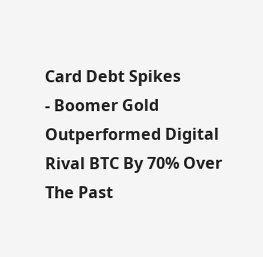Card Debt Spikes
- Boomer Gold Outperformed Digital Rival BTC By 70% Over The Past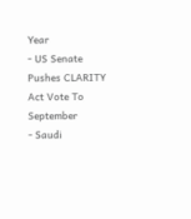Year
- US Senate Pushes CLARITY Act Vote To September
- Saudi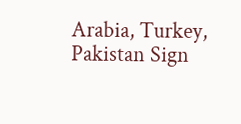Arabia, Turkey, Pakistan Sign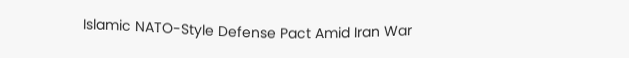Islamic NATO-Style Defense Pact Amid Iran War